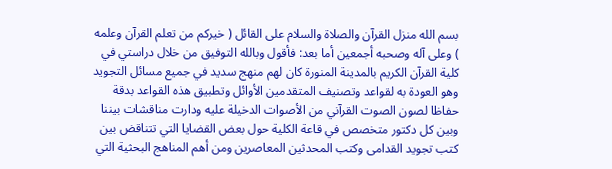بسم الله منزل القرآن والصلاة والسلام على القائل ( خيركم من تعلم القرآن وعلمه ) وعلى آله وصحبه أجمعين أما بعد: فأقول وبالله التوفيق من خلال دراستي في كلية القرآن الكريم بالمدينة المنورة كان لهم منهج سديد في جميع مسائل التجويد وهو العودة به لقواعد وتصنيف المتقدمين الأوائل وتطبيق هذه القواعد بدقة حفاظا لصون الصوت القرآني من الأصوات الدخيلة عليه ودارت مناقشات بيننا وبين كل دكتور متخصص في قاعة الكلية حول بعض القضايا التي تتناقض بين كتب تجويد القدامى وكتب المحدثين المعاصرين ومن أهم المناهج البحثية التي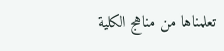تعلمناها من مناهج الكلية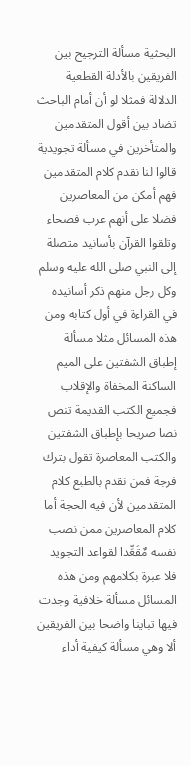البحثية مسألة الترجيح بين الفريقين بالأدلة القطعية الدلالة فمثلا لو أن أمام الباحث تضاد بين أقول المتقدمين والمتأخرين في مسألة تجويدية قالوا لنا نقدم كلام المتقدمين فهم أمكن من المعاصرين فضلا على أنهم عرب فصحاء وتلقوا القرآن بأسانيد متصلة إلى النبي صلى الله عليه وسلم وكل رجل منهم ذكر أسانيده في القراءة في أول كتابه ومن هذه المسائل مثلا مسألة إطباق الشفتين على الميم الساكنة المخفاة والإقلاب فجميع الكتب القديمة تنص نصا صريحا بإطباق الشفتين والكتب المعاصرة تقول بترك فرجة فمن نقدم بالطبع كلام المتقدمين لأن فيه الحجة أما كلام المعاصرين ممن نصب نفسه مٌقَعِّدا لقواعد التجويد فلا عبرة بكلامهم ومن هذه المسائل مسألة خلافية وجدت فيها تباينا واضحا بين الفريقين ألا وهي مسألة كيفية أداء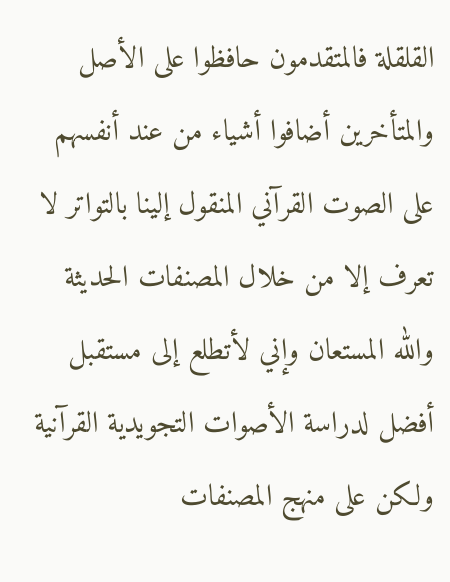القلقلة فالمتقدمون حافظوا على الأصل والمتأخرين أضافوا أشياء من عند أنفسهم على الصوت القرآني المنقول إلينا بالتواتر لا تعرف إلا من خلال المصنفات الحديثة والله المستعان وإني لأتطلع إلى مستقبل أفضل لدراسة الأصوات التجويدية القرآنية ولكن على منهج المصنفات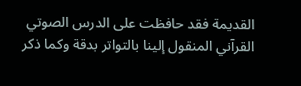القديمة فقد حافظت على الدرس الصوتي القرآني المنقول إلينا بالتواتر بدقة وكما ذكر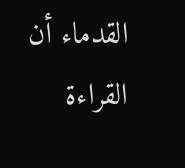القدماء أن القراءة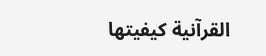القرآنية كيفيتها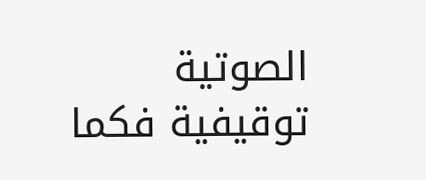الصوتية توقيفية فكما